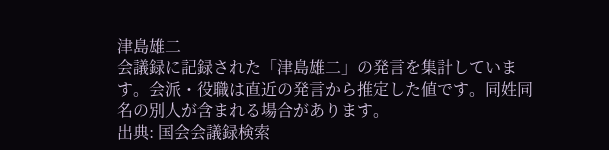津島雄二
会議録に記録された「津島雄二」の発言を集計しています。会派・役職は直近の発言から推定した値です。同姓同名の別人が含まれる場合があります。
出典: 国会会議録検索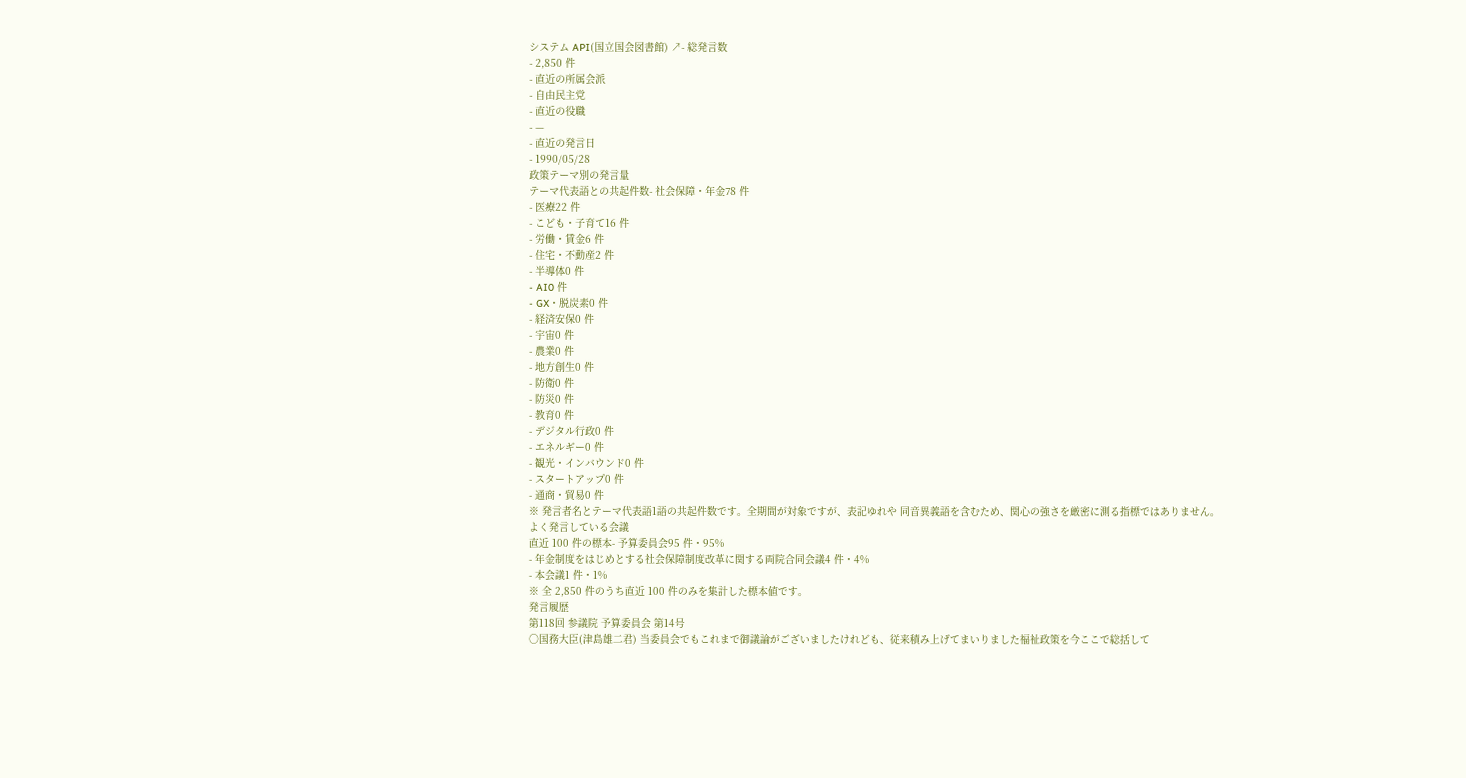システム API(国立国会図書館) ↗- 総発言数
- 2,850 件
- 直近の所属会派
- 自由民主党
- 直近の役職
- —
- 直近の発言日
- 1990/05/28
政策テーマ別の発言量
テーマ代表語との共起件数- 社会保障・年金78 件
- 医療22 件
- こども・子育て16 件
- 労働・賃金6 件
- 住宅・不動産2 件
- 半導体0 件
- AI0 件
- GX・脱炭素0 件
- 経済安保0 件
- 宇宙0 件
- 農業0 件
- 地方創生0 件
- 防衛0 件
- 防災0 件
- 教育0 件
- デジタル行政0 件
- エネルギー0 件
- 観光・インバウンド0 件
- スタートアップ0 件
- 通商・貿易0 件
※ 発言者名とテーマ代表語1語の共起件数です。全期間が対象ですが、表記ゆれや 同音異義語を含むため、関心の強さを厳密に測る指標ではありません。
よく発言している会議
直近 100 件の標本- 予算委員会95 件・95%
- 年金制度をはじめとする社会保障制度改革に関する両院合同会議4 件・4%
- 本会議1 件・1%
※ 全 2,850 件のうち直近 100 件のみを集計した標本値です。
発言履歴
第118回 参議院 予算委員会 第14号
○国務大臣(津島雄二君) 当委員会でもこれまで御議論がございましたけれども、従来積み上げてまいりました福祉政策を今ここで総括して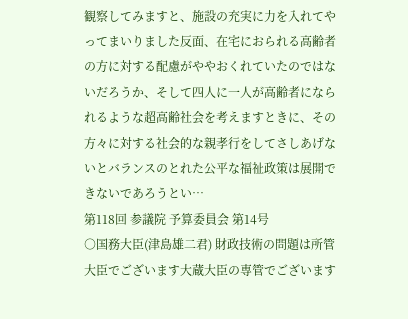観察してみますと、施設の充実に力を入れてやってまいりました反面、在宅におられる高齢者の方に対する配慮がややおくれていたのではないだろうか、そして四人に一人が高齢者になられるような超高齢社会を考えますときに、その方々に対する社会的な親孝行をしてさしあげないとバランスのとれた公平な福祉政策は展開できないであろうとい…
第118回 参議院 予算委員会 第14号
○国務大臣(津島雄二君) 財政技術の問題は所管大臣でございます大蔵大臣の専管でございます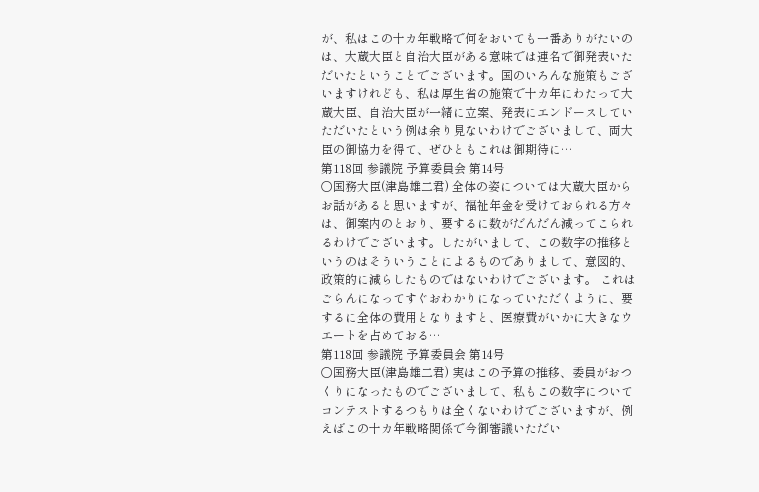が、私はこの十カ年戦略で何をおいても一番ありがたいのは、大蔵大臣と自治大臣がある意味では連名で御発表いただいたということでございます。国のいろんな施策もございますけれども、私は厚生省の施策で十カ年にわたって大蔵大臣、自治大臣が一緒に立案、発表にエンドースしていただいたという例は余り見ないわけでございまして、両大臣の御協力を得て、ぜひともこれは御期待に…
第118回 参議院 予算委員会 第14号
○国務大臣(津島雄二君) 全体の姿については大蔵大臣からお話があると思いますが、福祉年金を受けておられる方々は、御案内のとおり、要するに数がだんだん減ってこられるわけでございます。したがいまして、この数字の推移というのはそういうことによるものでありまして、意図的、政策的に減らしたものではないわけでございます。 これはごらんになってすぐおわかりになっていただくように、要するに全体の費用となりますと、医療費がいかに大きなウエートを占めておる…
第118回 参議院 予算委員会 第14号
○国務大臣(津島雄二君) 実はこの予算の推移、委員がおつくりになったものでございまして、私もこの数字についてコンテストするつもりは全くないわけでございますが、例えばこの十カ年戦略関係で今御審議いただい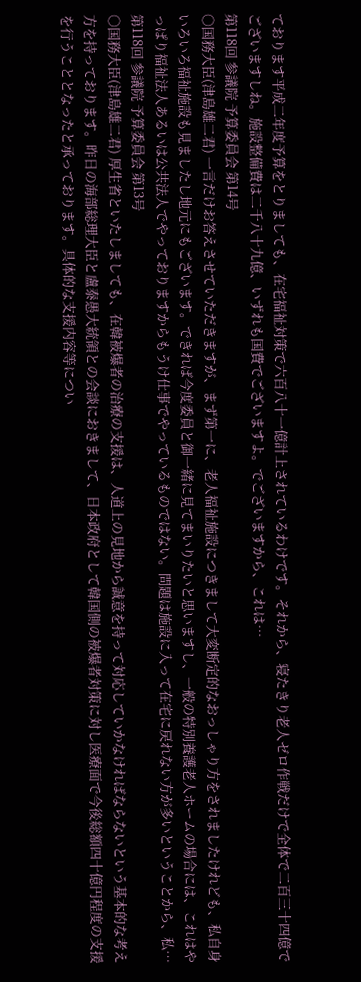ております平成二年度予算をとりましても、在宅福祉対策で六百八十一億計上されているわけです。それから、寝たきり老人ゼロ作戦だけで全体で二百三十四億でございますしね。施設整備費は二千八十九億、いずれも国費でございますよ。でございますから、これは…
第118回 参議院 予算委員会 第14号
○国務大臣(津島雄二君) 一言だけお答えさせていただきますが、まず第一に、老人福祉施設につきまして大変断定的なおっしゃり方をされましたけれども、私自身いろいろ福祉施設も見ましたし地元にもございます。できれば今度委員と御一緒に見てまいりたいと思いますし、一般の特別養護老人ホームの場合には、これはやっぱり福祉法人あるいは公共法人でやっておりますからもうけ仕事でやっているものではない。問題は施設に入って在宅に戻れない方が多いということから、私…
第118回 参議院 予算委員会 第13号
○国務大臣(津島雄二君) 厚生省といたしましても、在韓被爆者の治療の支援は、人道上の見地から誠意を持って対応していかなければならないという基本的な考え方を持っております。昨日の海部総理大臣と盧泰愚大統領との会談におきまして、日本政府として韓国側の被爆者対策に対し医療面で今後総額四十億円程度の支援を行うこととなったと承っております。具体的な支援内容等につい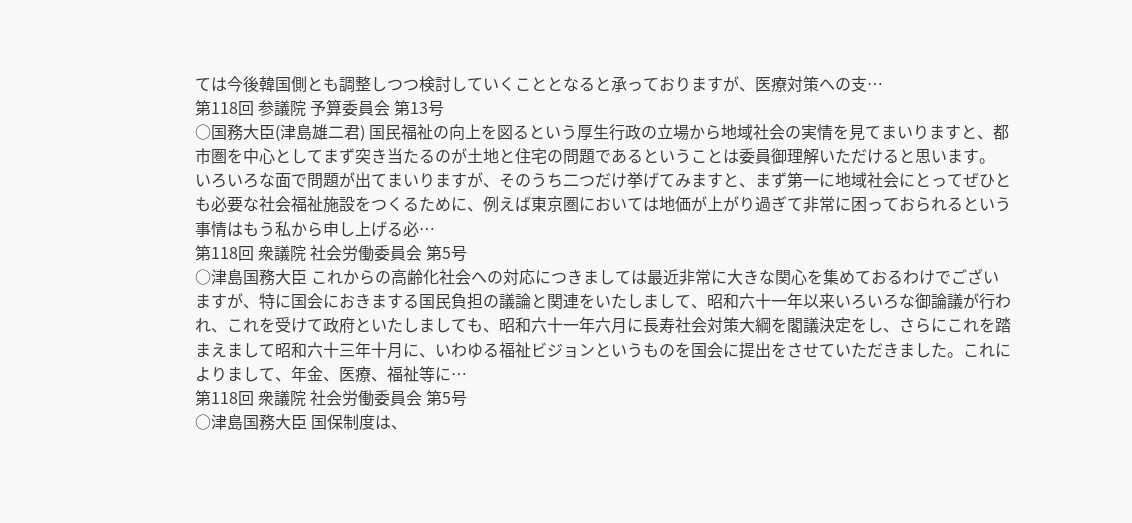ては今後韓国側とも調整しつつ検討していくこととなると承っておりますが、医療対策への支…
第118回 参議院 予算委員会 第13号
○国務大臣(津島雄二君) 国民福祉の向上を図るという厚生行政の立場から地域社会の実情を見てまいりますと、都市圏を中心としてまず突き当たるのが土地と住宅の問題であるということは委員御理解いただけると思います。 いろいろな面で問題が出てまいりますが、そのうち二つだけ挙げてみますと、まず第一に地域社会にとってぜひとも必要な社会福祉施設をつくるために、例えば東京圏においては地価が上がり過ぎて非常に困っておられるという事情はもう私から申し上げる必…
第118回 衆議院 社会労働委員会 第5号
○津島国務大臣 これからの高齢化社会への対応につきましては最近非常に大きな関心を集めておるわけでございますが、特に国会におきまする国民負担の議論と関連をいたしまして、昭和六十一年以来いろいろな御論議が行われ、これを受けて政府といたしましても、昭和六十一年六月に長寿社会対策大綱を閣議決定をし、さらにこれを踏まえまして昭和六十三年十月に、いわゆる福祉ビジョンというものを国会に提出をさせていただきました。これによりまして、年金、医療、福祉等に…
第118回 衆議院 社会労働委員会 第5号
○津島国務大臣 国保制度は、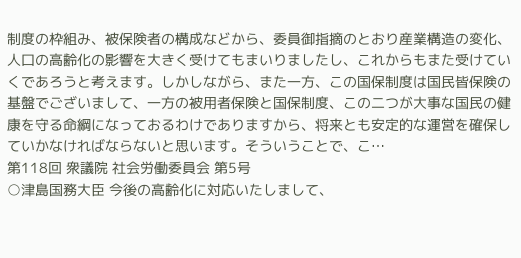制度の枠組み、被保険者の構成などから、委員御指摘のとおり産業構造の変化、人口の高齢化の影響を大きく受けてもまいりましたし、これからもまた受けていくであろうと考えます。しかしながら、また一方、この国保制度は国民皆保険の基盤でございまして、一方の被用者保険と国保制度、この二つが大事な国民の健康を守る命綱になっておるわけでありますから、将来とも安定的な運営を確保していかなければならないと思います。そういうことで、こ…
第118回 衆議院 社会労働委員会 第5号
○津島国務大臣 今後の高齢化に対応いたしまして、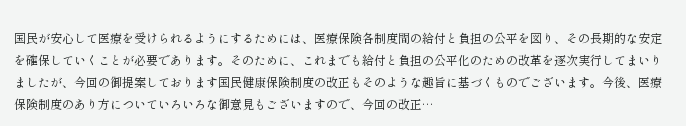国民が安心して医療を受けられるようにするためには、医療保険各制度間の給付と負担の公平を図り、その長期的な安定を確保していくことが必要であります。そのために、これまでも給付と負担の公平化のための改革を逐次実行してまいりましたが、今回の御提案しております国民健康保険制度の改正もそのような趣旨に基づくものでございます。今後、医療保険制度のあり方についていろいろな御意見もございますので、今回の改正…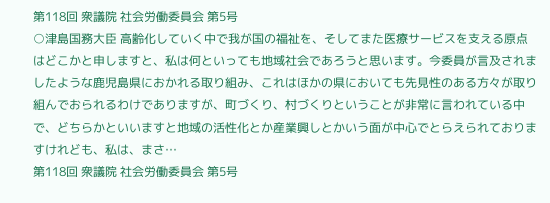第118回 衆議院 社会労働委員会 第5号
○津島国務大臣 高齢化していく中で我が国の福祉を、そしてまた医療サービスを支える原点はどこかと申しますと、私は何といっても地域社会であろうと思います。今委員が言及されましたような鹿児島県におかれる取り組み、これはほかの県においても先見性のある方々が取り組んでおられるわけでありますが、町づくり、村づくりということが非常に言われている中で、どちらかといいますと地域の活性化とか産業興しとかいう面が中心でとらえられておりますけれども、私は、まさ…
第118回 衆議院 社会労働委員会 第5号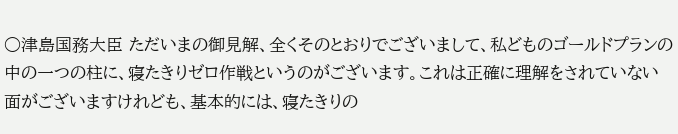○津島国務大臣 ただいまの御見解、全くそのとおりでございまして、私どものゴールドプランの中の一つの柱に、寝たきりゼロ作戦というのがございます。これは正確に理解をされていない面がございますけれども、基本的には、寝たきりの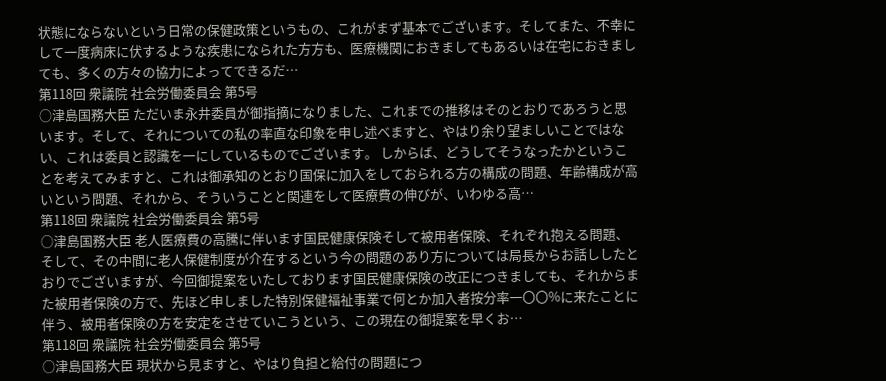状態にならないという日常の保健政策というもの、これがまず基本でございます。そしてまた、不幸にして一度病床に伏するような疾患になられた方方も、医療機関におきましてもあるいは在宅におきましても、多くの方々の協力によってできるだ…
第118回 衆議院 社会労働委員会 第5号
○津島国務大臣 ただいま永井委員が御指摘になりました、これまでの推移はそのとおりであろうと思います。そして、それについての私の率直な印象を申し述べますと、やはり余り望ましいことではない、これは委員と認識を一にしているものでございます。 しからば、どうしてそうなったかということを考えてみますと、これは御承知のとおり国保に加入をしておられる方の構成の問題、年齢構成が高いという問題、それから、そういうことと関連をして医療費の伸びが、いわゆる高…
第118回 衆議院 社会労働委員会 第5号
○津島国務大臣 老人医療費の高騰に伴います国民健康保険そして被用者保険、それぞれ抱える問題、そして、その中間に老人保健制度が介在するという今の問題のあり方については局長からお話ししたとおりでございますが、今回御提案をいたしております国民健康保険の改正につきましても、それからまた被用者保険の方で、先ほど申しました特別保健福祉事業で何とか加入者按分率一〇〇%に来たことに伴う、被用者保険の方を安定をさせていこうという、この現在の御提案を早くお…
第118回 衆議院 社会労働委員会 第5号
○津島国務大臣 現状から見ますと、やはり負担と給付の問題につ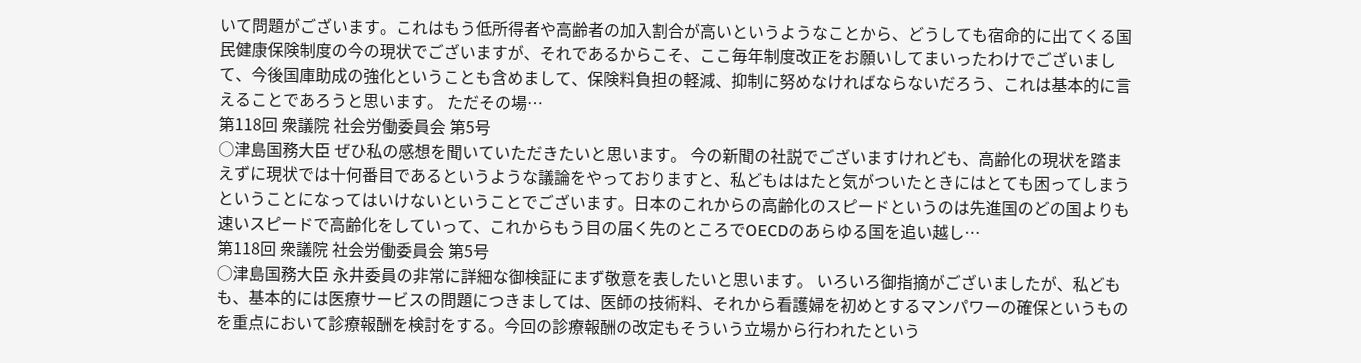いて問題がございます。これはもう低所得者や高齢者の加入割合が高いというようなことから、どうしても宿命的に出てくる国民健康保険制度の今の現状でございますが、それであるからこそ、ここ毎年制度改正をお願いしてまいったわけでございまして、今後国庫助成の強化ということも含めまして、保険料負担の軽減、抑制に努めなければならないだろう、これは基本的に言えることであろうと思います。 ただその場…
第118回 衆議院 社会労働委員会 第5号
○津島国務大臣 ぜひ私の感想を聞いていただきたいと思います。 今の新聞の社説でございますけれども、高齢化の現状を踏まえずに現状では十何番目であるというような議論をやっておりますと、私どもははたと気がついたときにはとても困ってしまうということになってはいけないということでございます。日本のこれからの高齢化のスピードというのは先進国のどの国よりも速いスピードで高齢化をしていって、これからもう目の届く先のところでOECDのあらゆる国を追い越し…
第118回 衆議院 社会労働委員会 第5号
○津島国務大臣 永井委員の非常に詳細な御検証にまず敬意を表したいと思います。 いろいろ御指摘がございましたが、私どもも、基本的には医療サービスの問題につきましては、医師の技術料、それから看護婦を初めとするマンパワーの確保というものを重点において診療報酬を検討をする。今回の診療報酬の改定もそういう立場から行われたという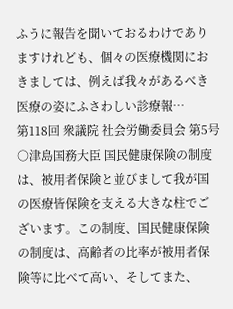ふうに報告を聞いておるわけでありますけれども、個々の医療機関におきましては、例えば我々があるべき医療の姿にふさわしい診療報…
第118回 衆議院 社会労働委員会 第5号
○津島国務大臣 国民健康保険の制度は、被用者保険と並びまして我が国の医療皆保険を支える大きな柱でございます。この制度、国民健康保険の制度は、高齢者の比率が被用者保険等に比べて高い、そしてまた、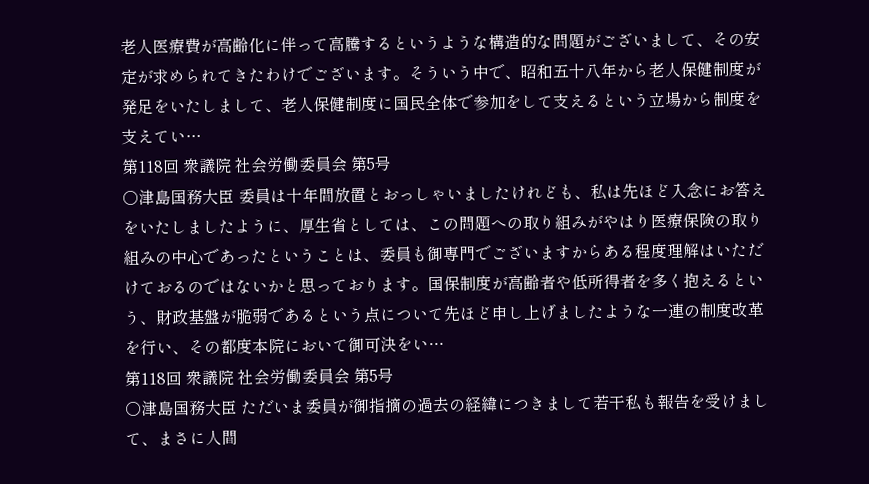老人医療費が高齢化に伴って高騰するというような構造的な問題がございまして、その安定が求められてきたわけでございます。そういう中で、昭和五十八年から老人保健制度が発足をいたしまして、老人保健制度に国民全体で参加をして支えるという立場から制度を支えてい…
第118回 衆議院 社会労働委員会 第5号
○津島国務大臣 委員は十年間放置とおっしゃいましたけれども、私は先ほど入念にお答えをいたしましたように、厚生省としては、この問題への取り組みがやはり医療保険の取り組みの中心であったということは、委員も御専門でございますからある程度理解はいただけておるのではないかと思っております。国保制度が高齢者や低所得者を多く抱えるという、財政基盤が脆弱であるという点について先ほど申し上げましたような一連の制度改革を行い、その都度本院において御可決をい…
第118回 衆議院 社会労働委員会 第5号
○津島国務大臣 ただいま委員が御指摘の過去の経緯につきまして若干私も報告を受けまして、まさに人間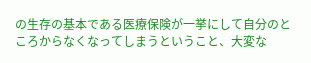の生存の基本である医療保険が一挙にして自分のところからなくなってしまうということ、大変な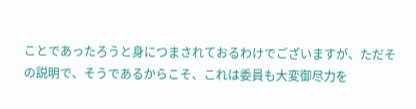ことであったろうと身につまされておるわけでございますが、ただその説明で、そうであるからこそ、これは委員も大変御尽力を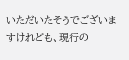いただいたそうでございますけれども、現行の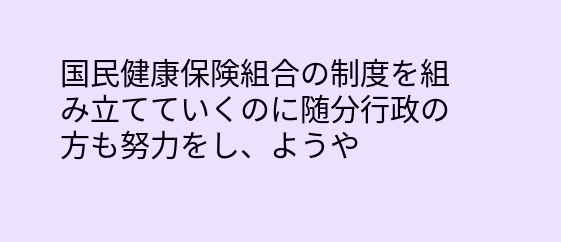国民健康保険組合の制度を組み立てていくのに随分行政の方も努力をし、ようや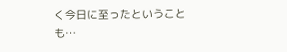く今日に至ったということも…